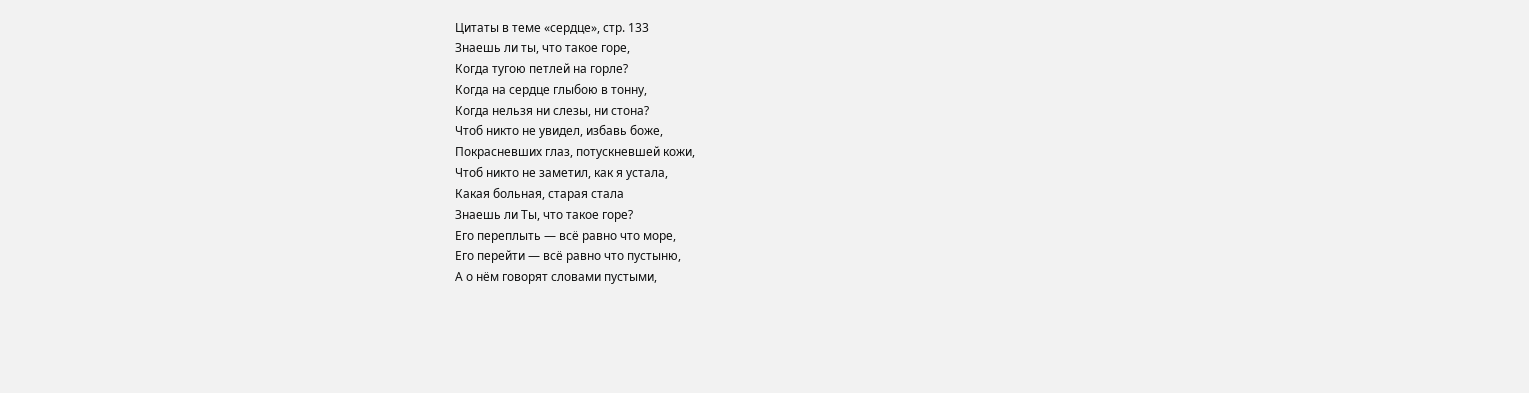Цитаты в теме «сердце», стр. 133
Знаешь ли ты, что такое горе,
Когда тугою петлей на горле?
Когда на сердце глыбою в тонну,
Когда нельзя ни слезы, ни стона?
Чтоб никто не увидел, избавь боже,
Покрасневших глаз, потускневшей кожи,
Чтоб никто не заметил, как я устала,
Какая больная, старая стала
Знаешь ли Ты, что такое горе?
Его переплыть — всё равно что море,
Его перейти — всё равно что пустыню,
А о нём говорят словами пустыми,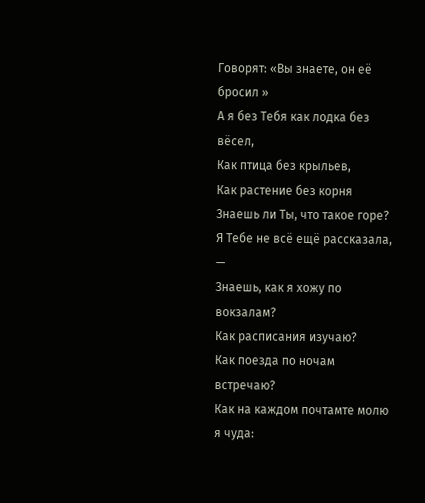Говорят: «Вы знаете, он её бросил »
А я без Тебя как лодка без вёсел,
Как птица без крыльев,
Как растение без корня
Знаешь ли Ты, что такое горе?
Я Тебе не всё ещё рассказала, —
Знаешь, как я хожу по вокзалам?
Как расписания изучаю?
Как поезда по ночам встречаю?
Как на каждом почтамте молю я чуда: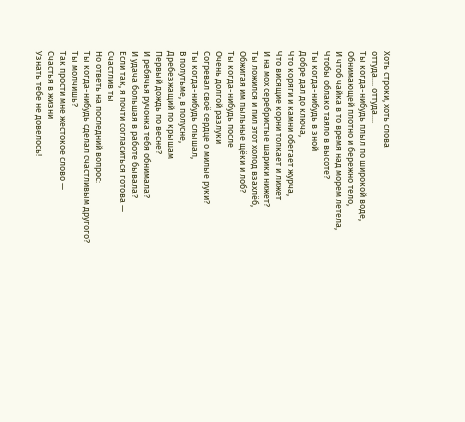Хоть строки, хоть слова
оттуда.... оттуда....
Ты когда-нибудь плыл по широкой воде,
Обнимающей плотно и бережно тело,
И чтоб чайка в то время над морем летела,
Чтобы облако таяло в высоте?
Ты когда-нибудь в зной
Добре дал до ключа,
Что коряги и камни обегает журча,
Что висящие корни толкает и лижет
И на мох серебристые шарики нижет?
Ты ложился и пил этот холод взахлёб,
Обжигая им пыльные щёки и лоб?
Ты когда-нибудь после
Очень долгой разлуки
Согревал своё сердце о милые руки?
Ты когда-нибудь слышал,
В полутьме, в полусне,
Дребезжащий по крышам
Первый дождь по весне?
И ребячья ручонка тебя обнимала?
И удача большая в работе бывала?
Если так, я почти согласиться готова —
Счастлив ты
Но ответь на последний вопрос:
Ты когда-нибудь сделал счастливым другого?
Ты молчишь?
Так прости мне жестокое слово —
Счастья в жизни
Узнать тебе не довелось!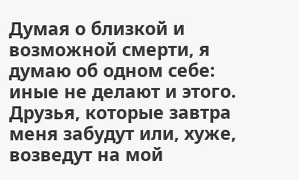Думая о близкой и возможной смерти, я думаю об одном себе: иные не делают и этого. Друзья, которые завтра меня забудут или, хуже, возведут на мой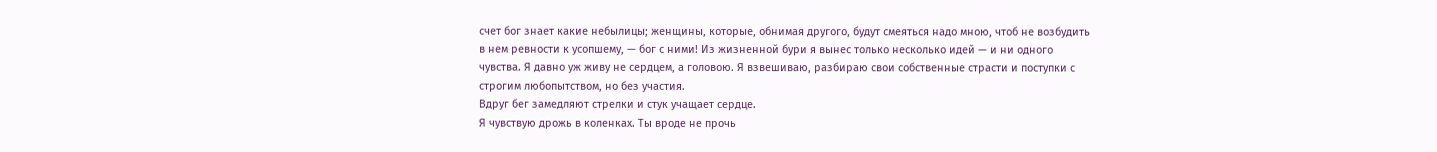счет бог знает какие небылицы; женщины, которые, обнимая другого, будут смеяться надо мною, чтоб не возбудить в нем ревности к усопшему, — бог с ними! Из жизненной бури я вынес только несколько идей — и ни одного чувства. Я давно уж живу не сердцем, а головою. Я взвешиваю, разбираю свои собственные страсти и поступки с строгим любопытством, но без участия.
Вдруг бег замедляют стрелки и стук учащает сердце.
Я чувствую дрожь в коленках. Ты вроде не прочь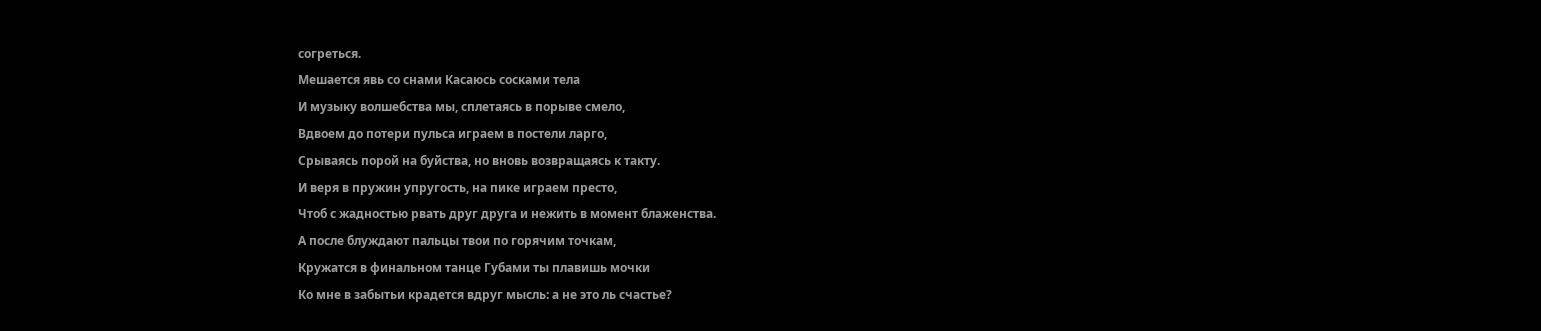согреться.
Мешается явь со снами Касаюсь сосками тела
И музыку волшебства мы, сплетаясь в порыве смело,
Вдвоем до потери пульса играем в постели ларго,
Срываясь порой на буйства, но вновь возвращаясь к такту.
И веря в пружин упругость, на пике играем престо,
Чтоб с жадностью рвать друг друга и нежить в момент блаженства.
А после блуждают пальцы твои по горячим точкам,
Кружатся в финальном танце Губами ты плавишь мочки
Ко мне в забытьи крадется вдруг мысль: а не это ль счастье?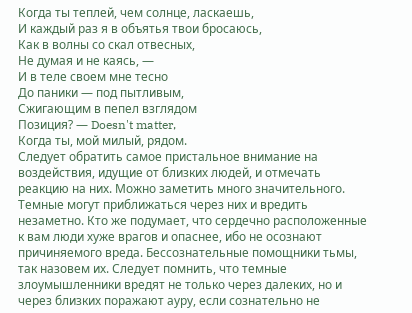Когда ты теплей, чем солнце, ласкаешь,
И каждый раз я в объятья твои бросаюсь,
Как в волны со скал отвесных,
Не думая и не каясь, —
И в теле своем мне тесно
До паники — под пытливым,
Сжигающим в пепел взглядом
Позиция? — Doesn't matter,
Когда ты, мой милый, рядом.
Следует обратить самое пристальное внимание на воздействия, идущие от близких людей, и отмечать реакцию на них. Можно заметить много значительного. Темные могут приближаться через них и вредить незаметно. Кто же подумает, что сердечно расположенные к вам люди хуже врагов и опаснее, ибо не осознают причиняемого вреда. Бессознательные помощники тьмы, так назовем их. Следует помнить, что темные злоумышленники вредят не только через далеких, но и через близких поражают ауру, если сознательно не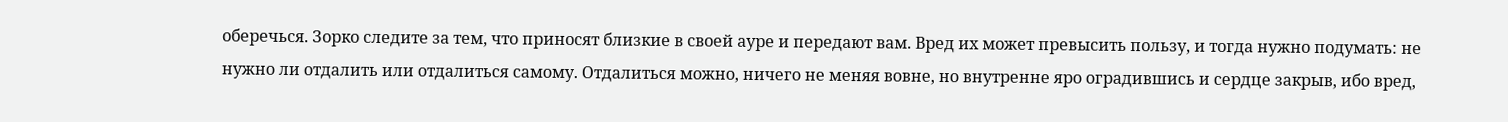оберечься. Зорко следите за тем, что приносят близкие в своей ауре и передают вам. Вред их может превысить пользу, и тогда нужно подумать: не нужно ли отдалить или отдалиться самому. Отдалиться можно, ничего не меняя вовне, но внутренне яро оградившись и сердце закрыв, ибо вред,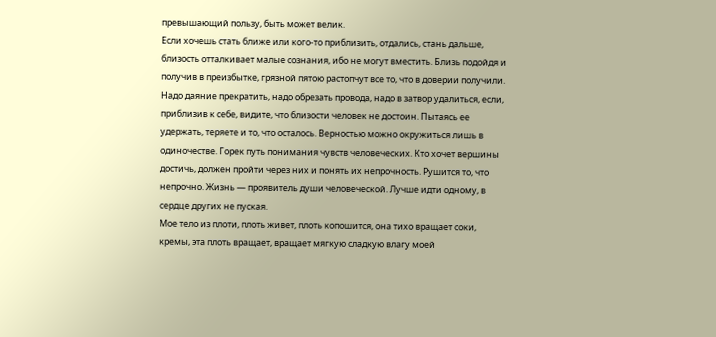превышающий пользу, быть может велик.
Если хочешь стать ближе или кого-то приблизить, отдались, стань дальше, близость отталкивает малые сознания, ибо не могут вместить. Близь подойдя и получив в преизбытке, грязной пятою растопчут все то, что в доверии получили. Надо даяние прекратить, надо обрезать провода, надо в затвор удалиться, если, приблизив к себе, видите, что близости человек не достоин. Пытаясь ее удержать, теряете и то, что осталось. Верностью можно окружиться лишь в одиночестве. Горек путь понимания чувств человеческих. Кто хочет вершины достичь, должен пройти через них и понять их непрочность. Рушится то, что непрочно. Жизнь — проявитель души человеческой. Лучше идти одному, в сердце других не пуская.
Мое тело из плоти, плоть живет, плоть копошится, она тихо вращает соки, кремы, эта плоть вращает, вращает мягкую сладкую влагу моей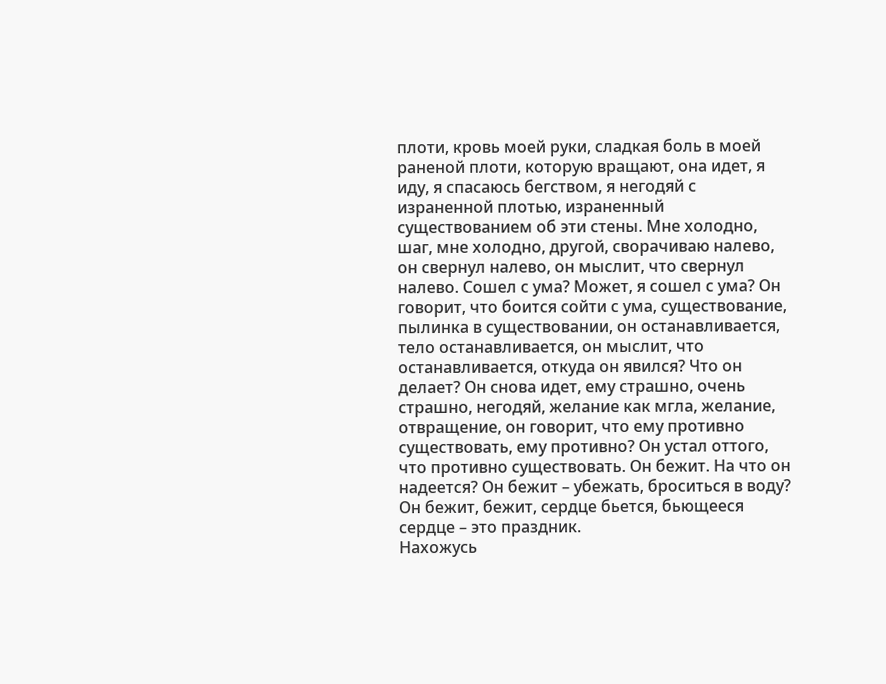плоти, кровь моей руки, сладкая боль в моей раненой плоти, которую вращают, она идет, я иду, я спасаюсь бегством, я негодяй с израненной плотью, израненный существованием об эти стены. Мне холодно, шаг, мне холодно, другой, сворачиваю налево, он свернул налево, он мыслит, что свернул налево. Сошел с ума? Может, я сошел с ума? Он говорит, что боится сойти с ума, существование, пылинка в существовании, он останавливается, тело останавливается, он мыслит, что останавливается, откуда он явился? Что он делает? Он снова идет, ему страшно, очень страшно, негодяй, желание как мгла, желание, отвращение, он говорит, что ему противно существовать, ему противно? Он устал оттого, что противно существовать. Он бежит. На что он надеется? Он бежит – убежать, броситься в воду? Он бежит, бежит, сердце бьется, бьющееся сердце – это праздник.
Нахожусь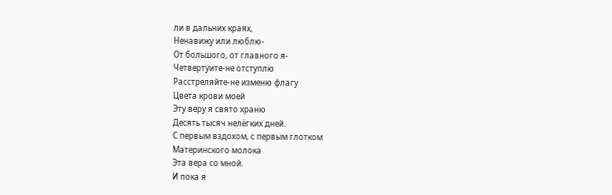ли в дальних краях,
Ненавижу или люблю-
От большого, от главного я-
Четвертуите-не отступлю
Расстреляйте-не изменю флагу
Цвета крови моей
Эту веру я свято храню
Десять тысяч нелёгких дней.
С первым вздохом, с первым глотком
Материнского молока
Эта вера со мной.
И пока я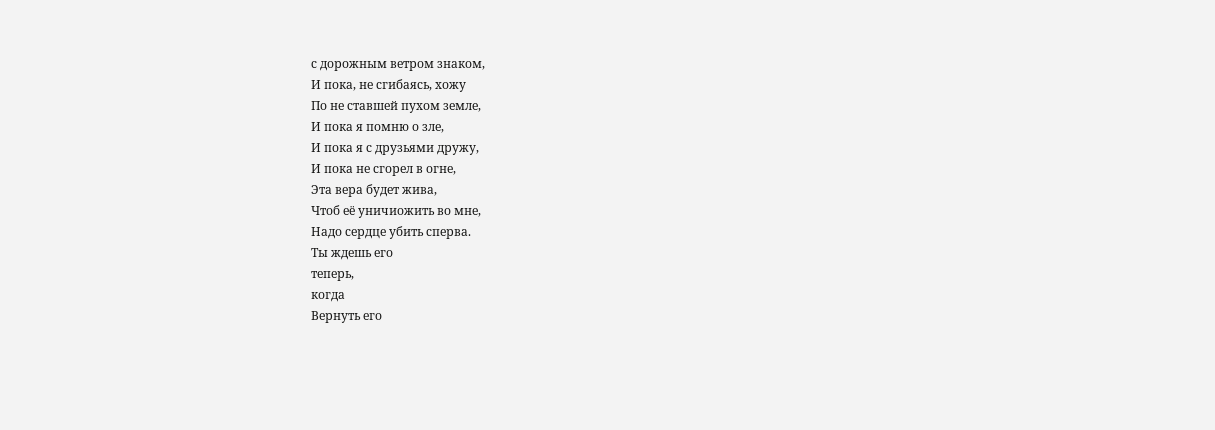с дорожным ветром знаком,
И пока, не сгибаясь, хожу
По не ставшей пухом земле,
И пока я помню о зле,
И пока я с друзьями дружу,
И пока не сгорел в огне,
Эта вера будет жива,
Чтоб её уничиожить во мне,
Надо сердце убить сперва.
Ты ждешь его
теперь,
когда
Вернуть его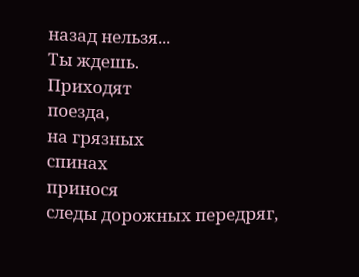назад нельзя...
Ты ждешь.
Приходят
поезда,
на грязных
спинах
принося
следы дорожных передряг,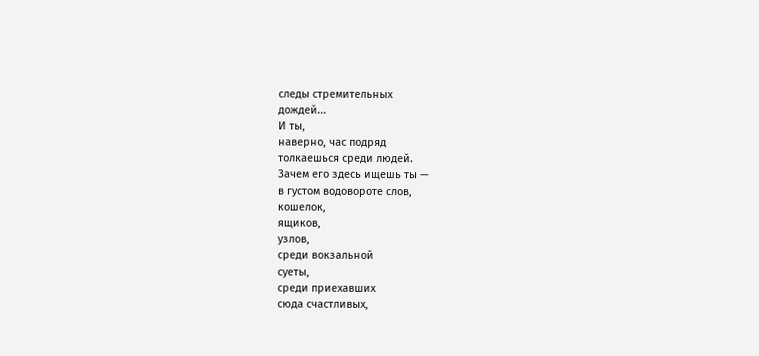следы стремительных
дождей...
И ты,
наверно, час подряд
толкаешься среди людей.
Зачем его здесь ищешь ты —
в густом водовороте слов,
кошелок,
ящиков,
узлов,
среди вокзальной
суеты,
среди приехавших
сюда счастливых,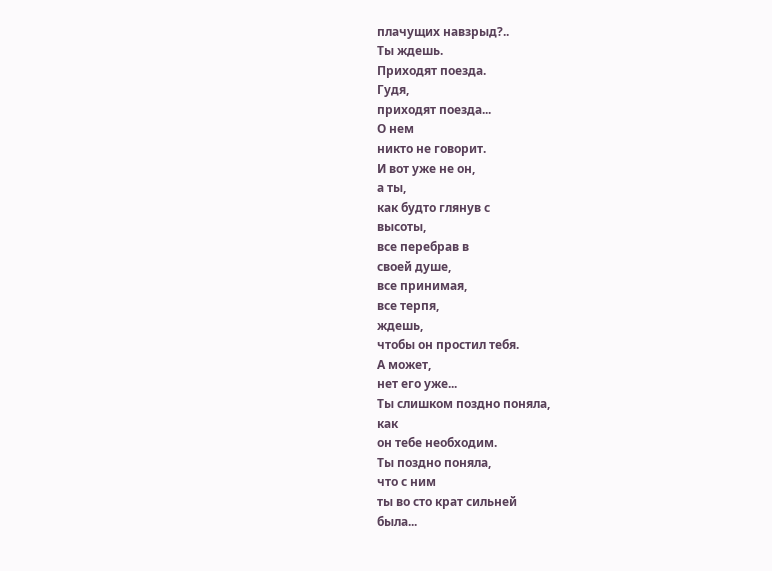плачущих навзрыд?..
Ты ждешь.
Приходят поезда.
Гудя,
приходят поезда...
О нем
никто не говорит.
И вот уже не он,
а ты,
как будто глянув с
высоты,
все перебрав в
своей душе,
все принимая,
все терпя,
ждешь,
чтобы он простил тебя.
А может,
нет его уже...
Ты слишком поздно поняла,
как
он тебе необходим.
Ты поздно поняла,
что с ним
ты во сто крат сильней
была...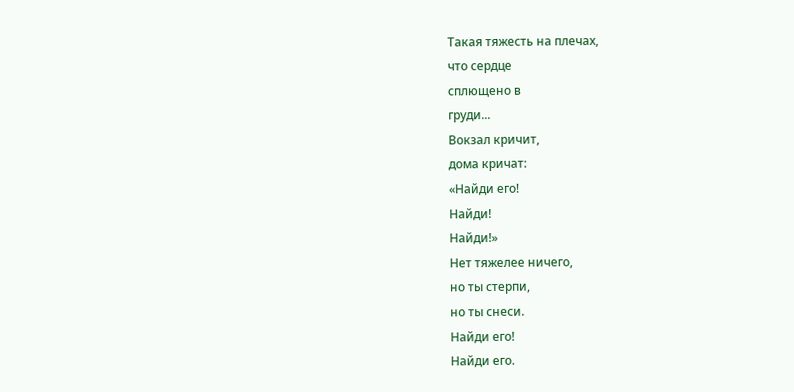Такая тяжесть на плечах,
что сердце
сплющено в
груди...
Вокзал кричит,
дома кричат:
«Найди его!
Найди!
Найди!»
Нет тяжелее ничего,
но ты стерпи,
но ты снеси.
Найди его!
Найди его.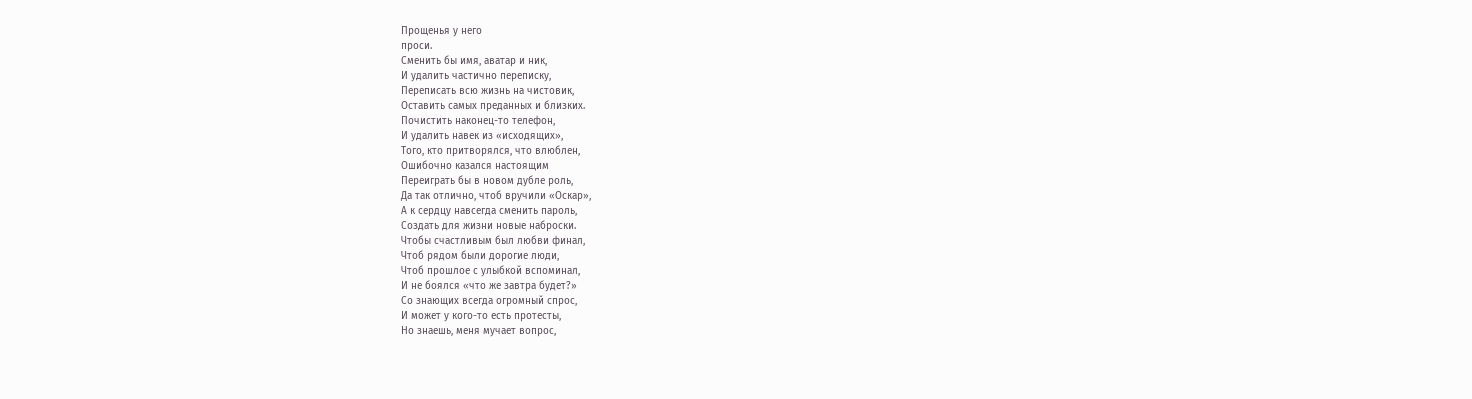Прощенья у него
проси.
Сменить бы имя, аватар и ник,
И удалить частично переписку,
Переписать всю жизнь на чистовик,
Оставить самых преданных и близких.
Почистить наконец-то телефон,
И удалить навек из «исходящих»,
Того, кто притворялся, что влюблен,
Ошибочно казался настоящим
Переиграть бы в новом дубле роль,
Да так отлично, чтоб вручили «Оскар»,
А к сердцу навсегда сменить пароль,
Создать для жизни новые наброски.
Чтобы счастливым был любви финал,
Чтоб рядом были дорогие люди,
Чтоб прошлое с улыбкой вспоминал,
И не боялся «что же завтра будет?»
Со знающих всегда огромный спрос,
И может у кого-то есть протесты,
Но знаешь, меня мучает вопрос,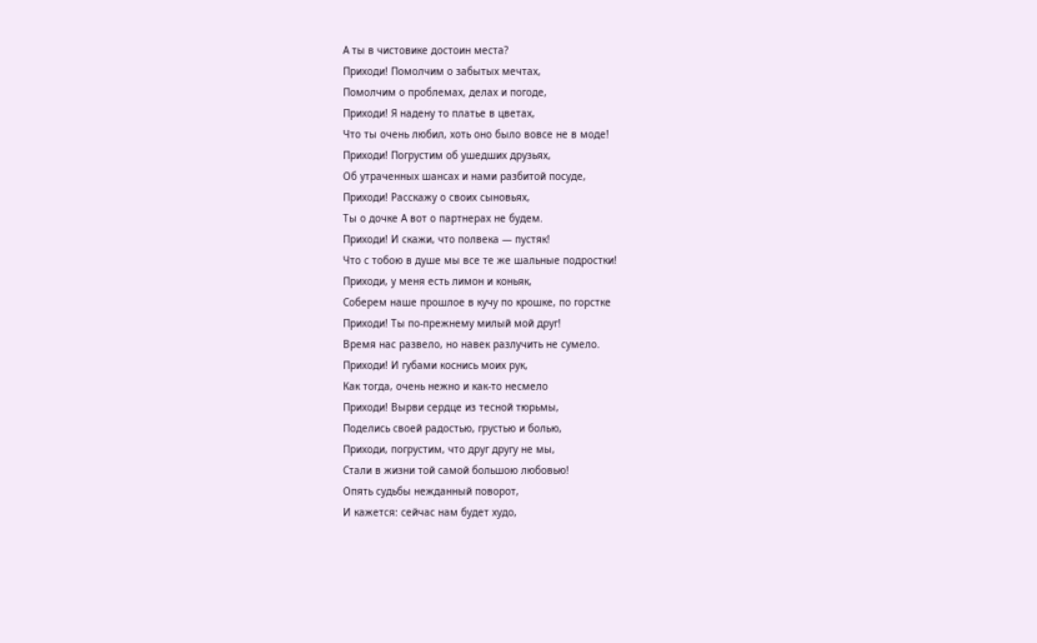А ты в чистовике достоин места?
Приходи! Помолчим о забытых мечтах,
Помолчим о проблемах, делах и погоде,
Приходи! Я надену то платье в цветах,
Что ты очень любил, хоть оно было вовсе не в моде!
Приходи! Погрустим об ушедших друзьях,
Об утраченных шансах и нами разбитой посуде,
Приходи! Расскажу о своих сыновьях,
Ты о дочке А вот о партнерах не будем.
Приходи! И скажи, что полвека — пустяк!
Что с тобою в душе мы все те же шальные подростки!
Приходи, у меня есть лимон и коньяк,
Соберем наше прошлое в кучу по крошке, по горстке
Приходи! Ты по-прежнему милый мой друг!
Время нас развело, но навек разлучить не сумело.
Приходи! И губами коснись моих рук,
Как тогда, очень нежно и как-то несмело
Приходи! Вырви сердце из тесной тюрьмы,
Поделись своей радостью, грустью и болью,
Приходи, погрустим, что друг другу не мы,
Стали в жизни той самой большою любовью!
Опять судьбы нежданный поворот,
И кажется: сейчас нам будет худо,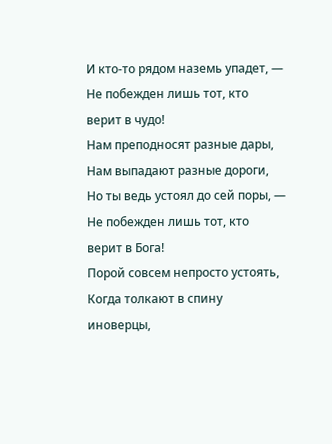И кто-то рядом наземь упадет, —
Не побежден лишь тот, кто верит в чудо!
Нам преподносят разные дары,
Нам выпадают разные дороги,
Но ты ведь устоял до сей поры, —
Не побежден лишь тот, кто верит в Бога!
Порой совсем непросто устоять,
Когда толкают в спину иноверцы,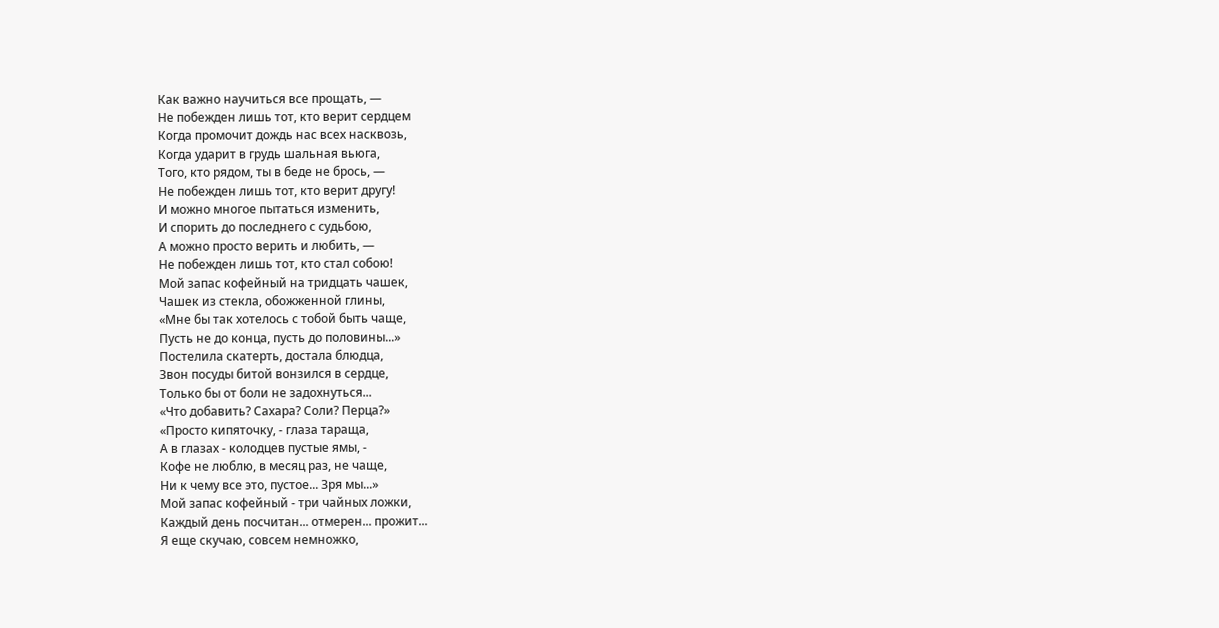Как важно научиться все прощать, —
Не побежден лишь тот, кто верит сердцем
Когда промочит дождь нас всех насквозь,
Когда ударит в грудь шальная вьюга,
Того, кто рядом, ты в беде не брось, —
Не побежден лишь тот, кто верит другу!
И можно многое пытаться изменить,
И спорить до последнего с судьбою,
А можно просто верить и любить, —
Не побежден лишь тот, кто стал собою!
Мой запас кофейный на тридцать чашек,
Чашек из стекла, обожженной глины,
«Мне бы так хотелось с тобой быть чаще,
Пусть не до конца, пусть до половины...»
Постелила скатерть, достала блюдца,
Звон посуды битой вонзился в сердце,
Только бы от боли не задохнуться...
«Что добавить? Сахара? Соли? Перца?»
«Просто кипяточку, - глаза тараща,
А в глазах - колодцев пустые ямы, -
Кофе не люблю, в месяц раз, не чаще,
Ни к чему все это, пустое... Зря мы...»
Мой запас кофейный - три чайных ложки,
Каждый день посчитан... отмерен... прожит...
Я еще скучаю, совсем немножко,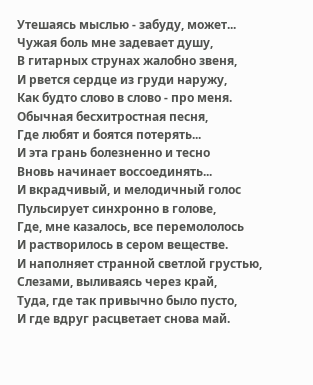Утешаясь мыслью - забуду, может...
Чужая боль мне задевает душу,
В гитарных струнах жалобно звеня,
И рвется сердце из груди наружу,
Как будто слово в слово - про меня.
Обычная бесхитростная песня,
Где любят и боятся потерять...
И эта грань болезненно и тесно
Вновь начинает воссоединять...
И вкрадчивый, и мелодичный голос
Пульсирует синхронно в голове,
Где, мне казалось, все перемололось
И растворилось в сером веществе.
И наполняет странной светлой грустью,
Слезами, выливаясь через край,
Туда, где так привычно было пусто,
И где вдруг расцветает снова май.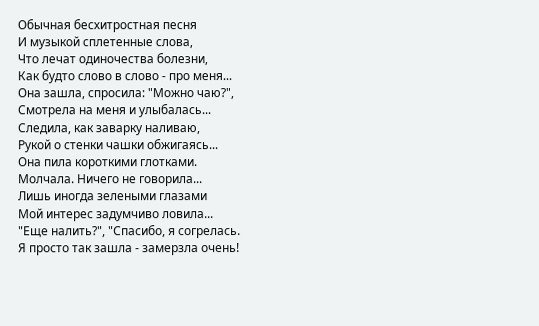Обычная бесхитростная песня
И музыкой сплетенные слова,
Что лечат одиночества болезни,
Как будто слово в слово - про меня...
Она зашла, спросила: "Можно чаю?",
Смотрела на меня и улыбалась...
Следила, как заварку наливаю,
Рукой о стенки чашки обжигаясь...
Она пила короткими глотками.
Молчала. Ничего не говорила...
Лишь иногда зелеными глазами
Мой интерес задумчиво ловила...
"Еще налить?", "Спасибо, я согрелась.
Я просто так зашла - замерзла очень!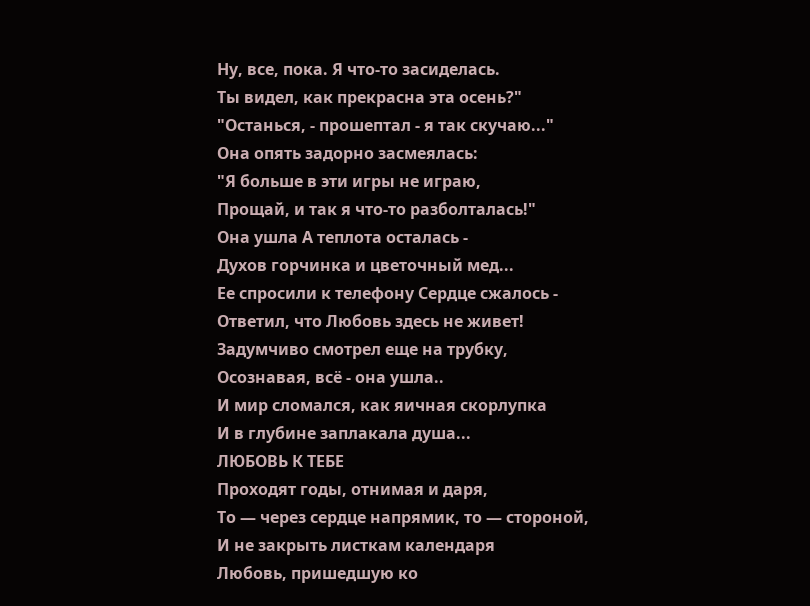Ну, все, пока. Я что-то засиделась.
Ты видел, как прекрасна эта осень?"
"Останься, - прошептал - я так скучаю..."
Она опять задорно засмеялась:
"Я больше в эти игры не играю,
Прощай, и так я что-то разболталась!"
Она ушла А теплота осталась -
Духов горчинка и цветочный мед...
Ее спросили к телефону Сердце сжалось -
Ответил, что Любовь здесь не живет!
Задумчиво смотрел еще на трубку,
Осознавая, всё - она ушла..
И мир сломался, как яичная скорлупка
И в глубине заплакала душа...
ЛЮБОВЬ К ТЕБЕ
Проходят годы, отнимая и даря,
То — через сердце напрямик, то — стороной,
И не закрыть листкам календаря
Любовь, пришедшую ко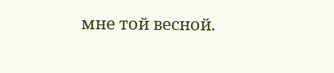мне той весной.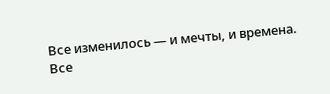Все изменилось — и мечты, и времена.
Все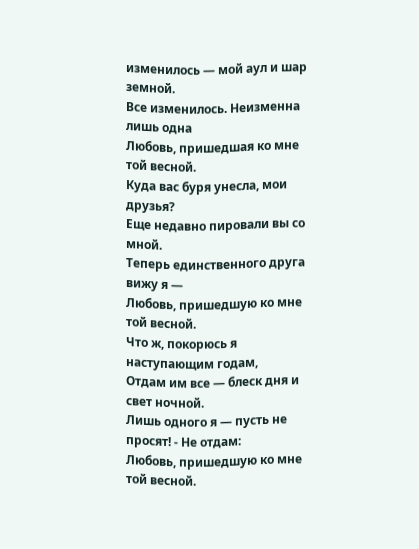изменилось — мой аул и шар земной.
Все изменилось. Неизменна лишь одна
Любовь, пришедшая ко мне той весной.
Куда вас буря унесла, мои друзья?
Еще недавно пировали вы со мной.
Теперь единственного друга вижу я —
Любовь, пришедшую ко мне той весной.
Что ж, покорюсь я наступающим годам,
Отдам им все — блеск дня и свет ночной.
Лишь одного я — пусть не просят! - Не отдам:
Любовь, пришедшую ко мне той весной.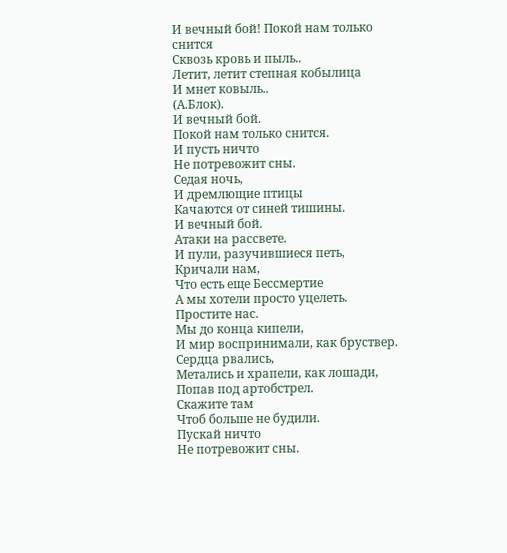И вечный бой! Покой нам только снится
Сквозь кровь и пыль..
Летит, летит степная кобылица
И мнет ковыль..
(А.Блок).
И вечный бой.
Покой нам только снится.
И пусть ничто
Не потревожит сны.
Седая ночь,
И дремлющие птицы
Качаются от синей тишины.
И вечный бой.
Атаки на рассвете.
И пули, разучившиеся петь,
Кричали нам,
Что есть еще Бессмертие
А мы хотели просто уцелеть.
Простите нас.
Мы до конца кипели,
И мир воспринимали, как бруствер.
Сердца рвались,
Метались и храпели, как лошади,
Попав под артобстрел.
Скажите там
Чтоб больше не будили.
Пускай ничто
Не потревожит сны.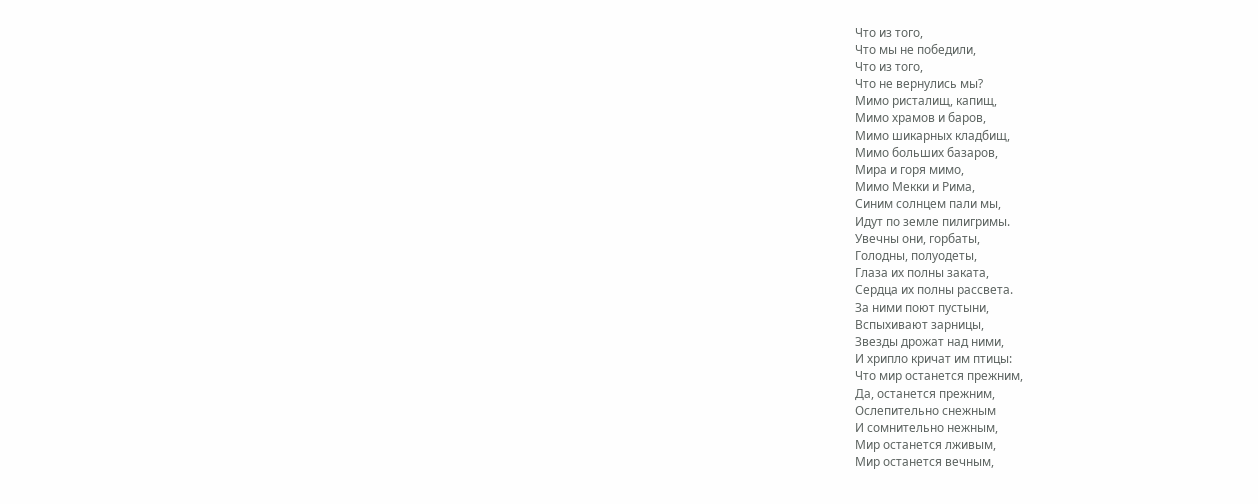Что из того,
Что мы не победили,
Что из того,
Что не вернулись мы?
Мимо ристалищ, капищ,
Мимо храмов и баров,
Мимо шикарных кладбищ,
Мимо больших базаров,
Мира и горя мимо,
Мимо Мекки и Рима,
Синим солнцем пали мы,
Идут по земле пилигримы.
Увечны они, горбаты,
Голодны, полуодеты,
Глаза их полны заката,
Сердца их полны рассвета.
За ними поют пустыни,
Вспыхивают зарницы,
Звезды дрожат над ними,
И хрипло кричат им птицы:
Что мир останется прежним,
Да, останется прежним,
Ослепительно снежным
И сомнительно нежным,
Мир останется лживым,
Мир останется вечным,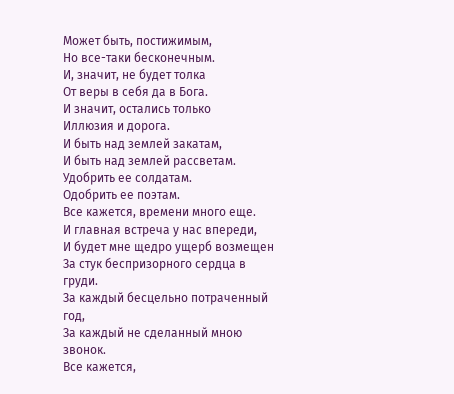Может быть, постижимым,
Но все-таки бесконечным.
И, значит, не будет толка
От веры в себя да в Бога.
И значит, остались только
Иллюзия и дорога.
И быть над землей закатам,
И быть над землей рассветам.
Удобрить ее солдатам.
Одобрить ее поэтам.
Все кажется, времени много еще.
И главная встреча у нас впереди,
И будет мне щедро ущерб возмещен
За стук беспризорного сердца в груди.
За каждый бесцельно потраченный год,
За каждый не сделанный мною звонок.
Все кажется,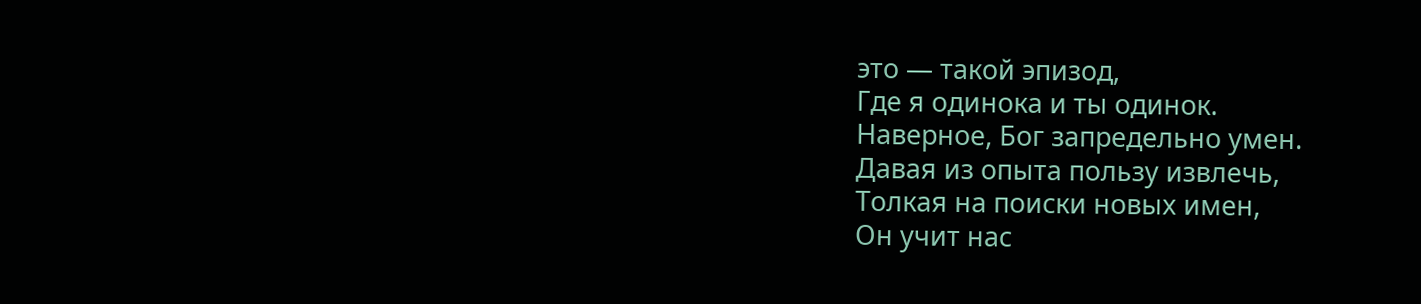это — такой эпизод,
Где я одинока и ты одинок.
Наверное, Бог запредельно умен.
Давая из опыта пользу извлечь,
Толкая на поиски новых имен,
Он учит нас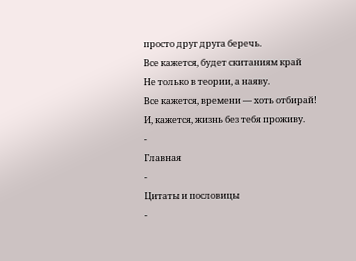просто друг друга беречь.
Все кажется, будет скитаниям край
Не только в теории, а наяву.
Все кажется, времени — хоть отбирай!
И, кажется, жизнь без тебя проживу.
-
Главная
-
Цитаты и пословицы
-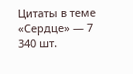Цитаты в теме «Сердце» — 7 340 шт.